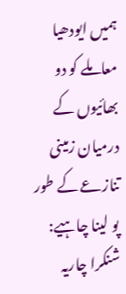ہمیں ایودھیا معاملے کو دو بھائیوں کے درمیان زمینی تنازعے کے طور پو لینا چاہیے: شنکرا چاریہ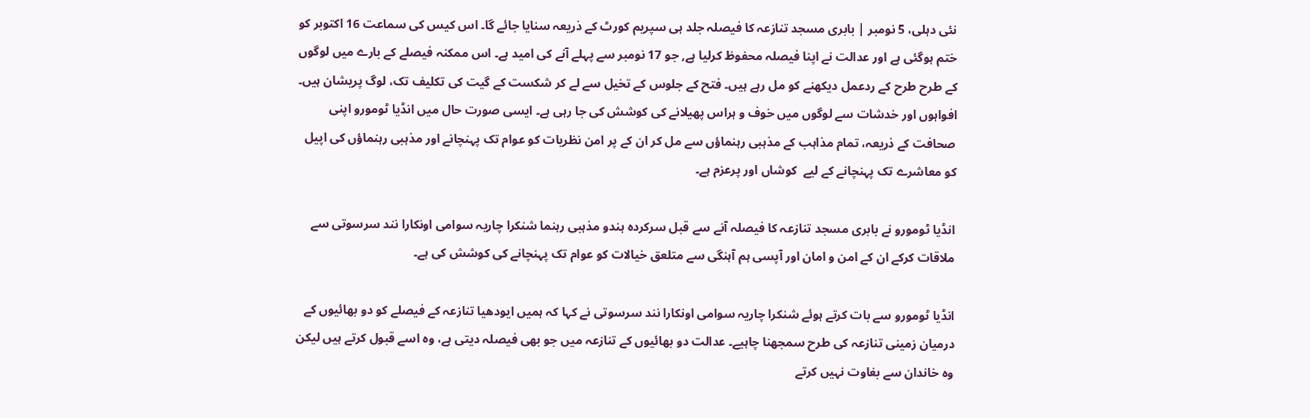نئی دہلی، 5 نومبر | بابری مسجد تنازعہ کا فیصلہ جلد ہی سپریم کورٹ کے ذریعہ سنایا جائے گا۔ اس کیس کی سماعت 16 اکتوبر کو ختم ہوگئی ہے اور عدالت نے اپنا فیصلہ محفوظ کرلیا ہے, جو 17 نومبر سے پہلے آنے کی امید ہے۔ اس ممکنہ فیصلے کے بارے میں لوگوں کے طرح طرح کے ردعمل دیکھنے کو مل رہے ہیں۔ فتح کے جلوس کے تخیل سے لے کر شکست کے گیت کی تکلیف تک، لوگ پریشان ہیں۔ افواہوں اور خدشات سے لوگوں میں خوف و ہراس پھیلانے کی کوشش کی جا رہی ہے۔ ایسی صورت حال میں انڈیا ٹومورو اپنی صحافت کے ذریعہ، تمام مذاہب کے مذہبی رہنماؤں سے مل کر ان کے پر امن نظریات کو عوام تک پہنچانے اور مذہبی رہنماؤں کی اپیل کو معاشرے تک پہنچانے کے لیے  کوشاں اور پرعزم ہے۔

انڈیا ٹومورو نے بابری مسجد تنازعہ کا فیصلہ آنے سے قبل سرکردہ ہندو مذہبی رہنما شنکرا چاریہ سوامی اونکارا نند سرسوتی سے ملاقات کرکے ان کے امن و امان اور آپسی ہم آہنگی سے متلعق خیالات کو عوام تک پہنچانے کی کوشش کی ہے۔

انڈیا ٹومورو سے بات کرتے ہوئے شنکرا چاریہ سوامی اونکارا نند سرسوتی نے کہا کہ ہمیں ایودھیا تنازعہ کے فیصلے کو دو بھائیوں کے درمیان زمینی تنازعہ کی طرح سمجھنا چاہیے۔ عدالت دو بھائیوں کے تنازعہ میں جو بھی فیصلہ دیتی ہے، وہ اسے قبول کرتے ہیں لیکن وہ خاندان سے بغاوت نہیں کرتے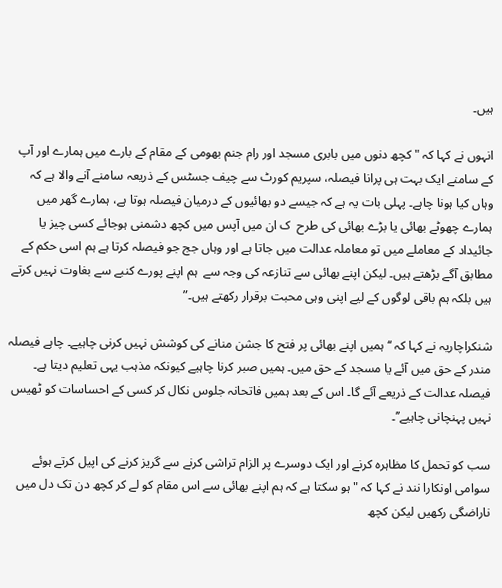ہیں۔

انہوں نے کہا کہ "کچھ دنوں میں بابری مسجد اور رام جنم بھومی کے مقام کے بارے میں ہمارے اور آپ کے سامنے ایک بہت ہی پرانا فیصلہ، سپریم کورٹ سے چیف جسٹس کے ذریعہ سامنے آنے والا ہے کہ وہاں کیا ہونا چاہے۔ پہلی بات یہ ہے کہ جیسے دو بھائیوں کے درمیان فیصلہ ہوتا ہے، ہمارے گھر میں ہمارے چھوٹے بھائی یا بڑے بھائی کی طرح  ک ان میں آپس میں کچھ دشمنی ہوجائے کسی چیز یا جائیداد کے معاملے میں تو معاملہ عدالت میں جاتا ہے اور وہاں جج جو فیصلہ کرتا ہے ہم اسی حکم کے مطابق آگے بڑھتے ہیں۔ لیکن اپنے بھائی سے تنازعہ کی وجہ سے  ہم اپنے پورے کنبے سے بغاوت نہیں کرتے ہیں بلکہ ہم باقی لوگوں کے لیے اپنی وہی محبت برقرار رکھتے ہیں۔”

شنکراچاریہ نے کہا کہ ‘‘ہمیں اپنے بھائی پر فتح کا جشن منانے کی کوشش نہیں کرنی چاہیے۔ چاہے فیصلہ مندر کے حق میں آئے یا مسجد کے حق میں۔ ہمیں صبر کرنا چاہیے کیونکہ مذہب یہی تعلیم دیتا ہے۔ فیصلہ عدالت کے ذریعے آئے گا۔ اس کے بعد ہمیں فاتحانہ جلوس نکال کر کسی کے احساسات کو ٹھیس نہیں پہنچانی چاہیے’’۔

سب کو تحمل کا مظاہرہ کرنے اور ایک دوسرے پر الزام تراشی کرنے سے گریز کرنے کی اپیل کرتے ہوئے سوامی اونکارا نند نے کہا کہ "ہو سکتا ہے کہ ہم اپنے بھائی سے اس مقام کو لے کر کچھ دن تک دل میں ناراضگی رکھیں لیکن کچھ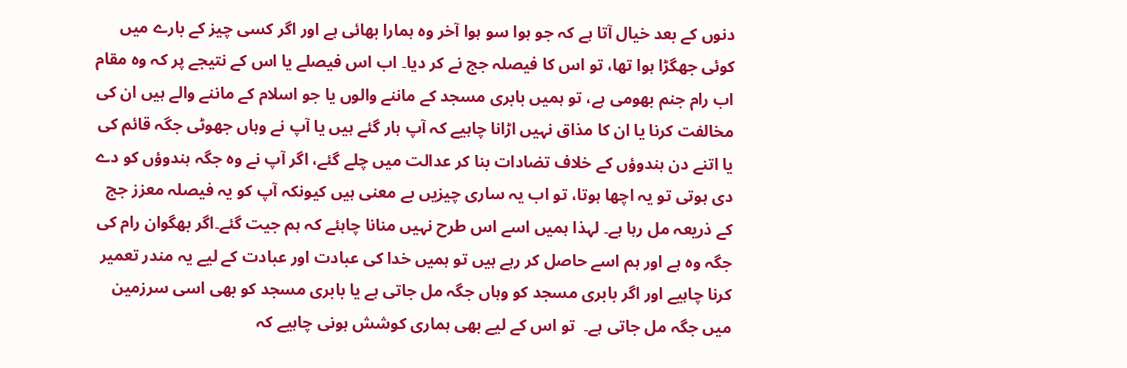دنوں کے بعد خیال آتا ہے کہ جو ہوا سو ہوا آخر وہ ہمارا بھائی ہے اور اگر کسی چیز کے بارے میں کوئی جھگڑا ہوا تھا، تو اس کا فیصلہ جج نے کر دیا۔ اب اس فیصلے یا اس کے نتیجے پر کہ وہ مقام اب رام جنم بھومی ہے، تو ہمیں بابری مسجد کے ماننے والوں یا جو اسلام کے ماننے والے ہیں ان کی مخالفت کرنا یا ان کا مذاق نہیں اڑانا چاہیے کہ آپ ہار گئے ہیں یا آپ نے وہاں جھوٹی جگہ قائم کی یا اتنے دن ہندوؤں کے خلاف تضادات بنا کر عدالت میں چلے گئے، اگر آپ نے وہ جگہ ہندوؤں کو دے دی ہوتی تو یہ اچھا ہوتا، تو اب یہ ساری چیزیں بے معنی ہیں کیونکہ آپ کو یہ فیصلہ معزز جج کے ذریعہ مل رہا ہے۔ لہذا ہمیں اسے اس طرح نہیں منانا چاہئے کہ ہم جیت گئے۔اگر بھگوان رام کی جگہ وہ ہے اور ہم اسے حاصل کر رہے ہیں تو ہمیں خدا کی عبادت اور عبادت کے لیے یہ مندر تعمیر کرنا چاہیے اور اگر بابری مسجد کو وہاں جگہ مل جاتی ہے یا بابری مسجد کو بھی اسی سرزمین میں جگہ مل جاتی ہے۔  تو اس کے لیے بھی ہماری کوشش ہونی چاہیے کہ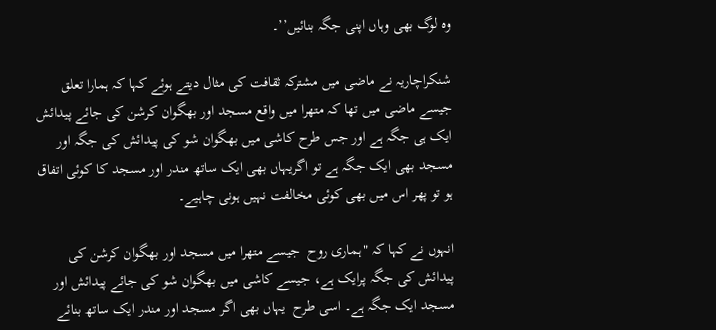وہ لوگ بھی وہاں اپنی جگہ بنائیں’’۔

شنکراچاریہ نے ماضی میں مشترکہ ثقافت کی مثال دیتے ہوئے کہا کہ ہمارا تعلق جیسے ماضی میں تھا کہ متھرا میں واقع مسجد اور بھگوان کرشن کی جائے پیدائش ایک ہی جگہ ہے اور جس طرح کاشی میں بھگوان شو کی پیدائش کی جگہ اور مسجد بھی ایک جگہ ہے تو اگریہاں بھی ایک ساتھ مندر اور مسجد کا کوئی اتفاق ہو تو پھر اس میں بھی کوئی مخالفت نہیں ہونی چاہیے۔

انہوں نے کہا کہ "ہماری روح  جیسے متھرا میں مسجد اور بھگوان کرشن کی پیدائش کی جگہ پرایک ہے، جیسے کاشی میں بھگوان شو کی جائے پیدائش اور مسجد ایک جگہ ہے۔ اسی طرح  یہاں بھی اگر مسجد اور مندر ایک ساتھ بنائے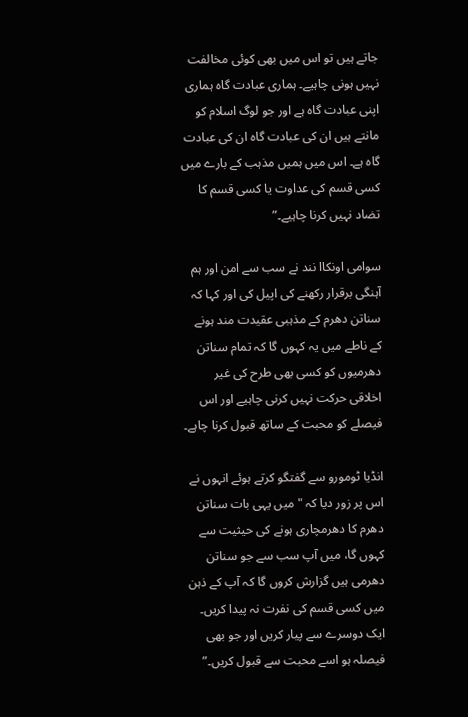جاتے ہیں تو اس میں بھی کوئی مخالفت نہیں ہونی چاہیے۔ ہماری عبادت گاہ ہماری اپنی عبادت گاہ ہے اور جو لوگ اسلام کو مانتے ہیں ان کی عبادت گاہ ان کی عبادت گاہ ہے۔ اس میں ہمیں مذہب کے بارے میں کسی قسم کی عداوت یا کسی قسم کا تضاد نہیں کرنا چاہیے۔”

سوامی اونکاا نند نے سب سے امن اور ہم آہنگی برقرار رکھنے کی اپیل کی اور کہا کہ سناتن دھرم کے مذہبی عقیدت مند ہونے کے ناطے میں یہ کہوں گا کہ تمام سناتن دھرمیوں کو کسی بھی طرح کی غیر اخلاقی حرکت نہیں کرنی چاہیے اور اس فیصلے کو محبت کے ساتھ قبول کرنا چاہے۔

انڈیا ٹومورو سے گفتگو کرتے ہوئے انہوں نے اس پر زور دیا کہ "میں یہی بات سناتن دھرم کا دھرمچاری ہونے کی حیثیت سے کہوں گا، میں آپ سب سے جو سناتن دھرمی ہیں گزارش کروں گا کہ آپ کے ذہن میں کسی قسم کی نفرت نہ پیدا کریں۔ ایک دوسرے سے پیار کریں اور جو بھی فیصلہ ہو اسے محبت سے قبول کریں۔”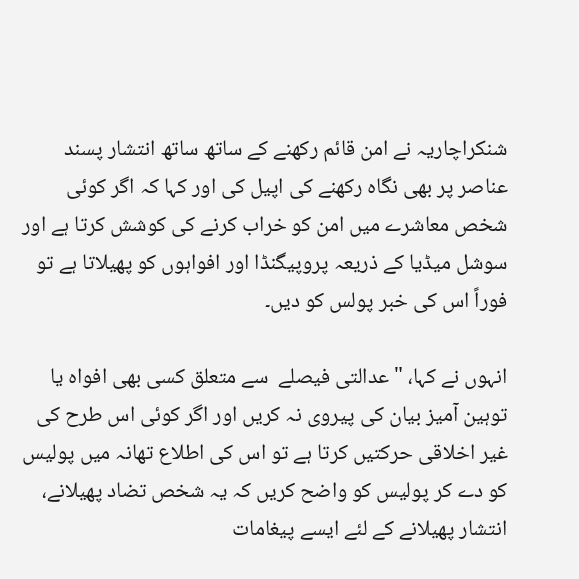شنکراچاریہ نے امن قائم رکھنے کے ساتھ ساتھ انتشار پسند عناصر پر بھی نگاہ رکھنے کی اپیل کی اور کہا کہ اگر کوئی شخص معاشرے میں امن کو خراب کرنے کی کوشش کرتا ہے اور سوشل میڈیا کے ذریعہ پروپیگنڈا اور افواہوں کو پھیلاتا ہے تو فوراً اس کی خبر پولس کو دیں۔

انہوں نے کہا، "عدالتی فیصلے  سے متعلق کسی بھی افواہ یا توہین آمیز بیان کی پیروی نہ کریں اور اگر کوئی اس طرح کی غیر اخلاقی حرکتیں کرتا ہے تو اس کی اطلاع تھانہ میں پولیس کو دے کر پولیس کو واضح کریں کہ یہ شخص تضاد پھیلانے، انتشار پھیلانے کے لئے ایسے پیغامات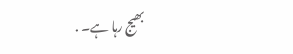بھیج رہا ہے۔ .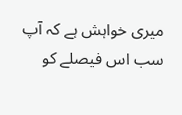میری خواہش ہے کہ آپ سب اس فیصلے کو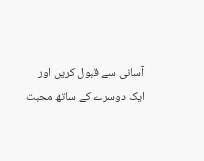آسانی سے قبول کریں اور ایک دوسرے کے ساتھ محبت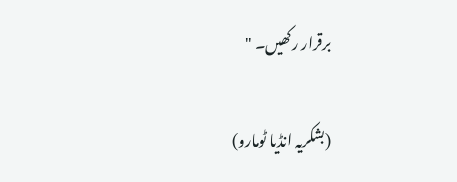برقرار رکھیں۔ "

(بشکریہ انڈیا ٹومارو)